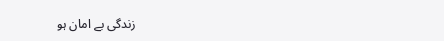زندگی بے امان ہو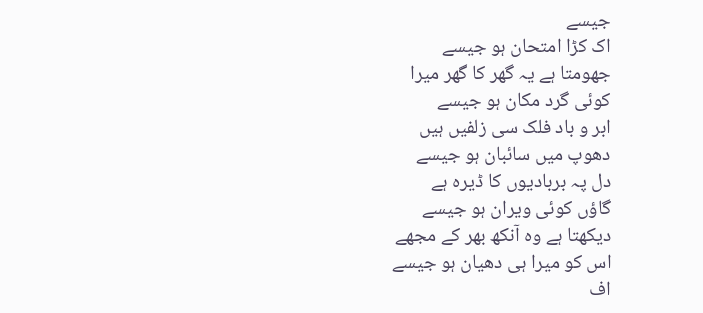جیسے
اک کڑا امتحان ہو جیسے
جھومتا ہے یہ گھر کا گھر میرا
کوئی گرد مکان ہو جیسے
ابر و باد فلک سی زلفیں ہیں
دھوپ میں سائبان ہو جیسے
دل پہ بربادیوں کا ڈیرہ ہے
گاؤں کوئی ویران ہو جیسے
دیکھتا ہے وہ آنکھ بھر کے مجھے
اس کو میرا ہی دھیان ہو جیسے
اف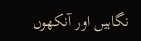نگاہیں اور آنکھوں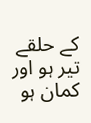کے حلقے
تیر ہو اور کمان ہو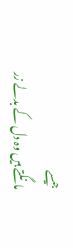جیسے
مانگتے ہیں وہ دل کے بدلے زر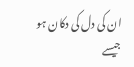ان کی دل کی دکان ہو جیسے